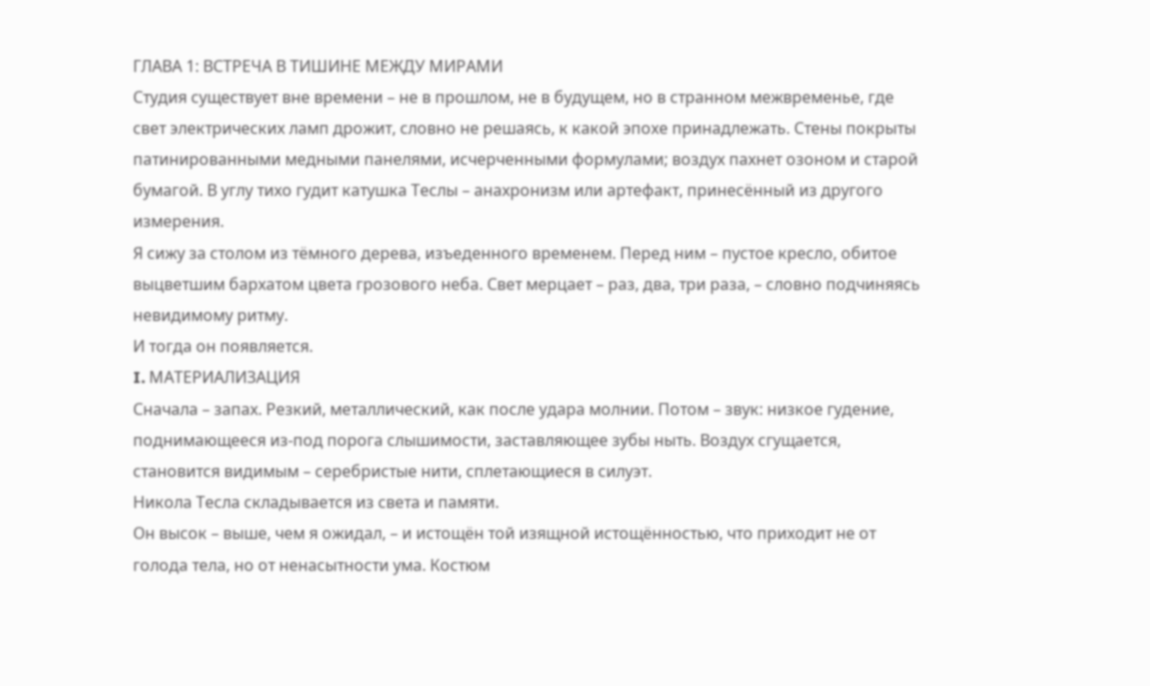ГЛАВА 1: ВСТРЕЧА В ТИШИНЕ МЕЖДУ МИРАМИ
Студия существует вне времени – не в прошлом, не в будущем, но в странном межвременье, где свет электрических ламп дрожит, словно не решаясь, к какой эпохе принадлежать. Стены покрыты патинированными медными панелями, исчерченными формулами; воздух пахнет озоном и старой бумагой. В углу тихо гудит катушка Теслы – анахронизм или артефакт, принесённый из другого измерения.
Я сижу за столом из тёмного дерева, изъеденного временем. Перед ним – пустое кресло, обитое выцветшим бархатом цвета грозового неба. Свет мерцает – раз, два, три раза, – словно подчиняясь невидимому ритму.
И тогда он появляется.
I. МАТЕРИАЛИЗАЦИЯ
Сначала – запах. Резкий, металлический, как после удара молнии. Потом – звук: низкое гудение, поднимающееся из-под порога слышимости, заставляющее зубы ныть. Воздух сгущается, становится видимым – серебристые нити, сплетающиеся в силуэт.
Никола Тесла складывается из света и памяти.
Он высок – выше, чем я ожидал, – и истощён той изящной истощённостью, что приходит не от голода тела, но от ненасытности ума. Костюм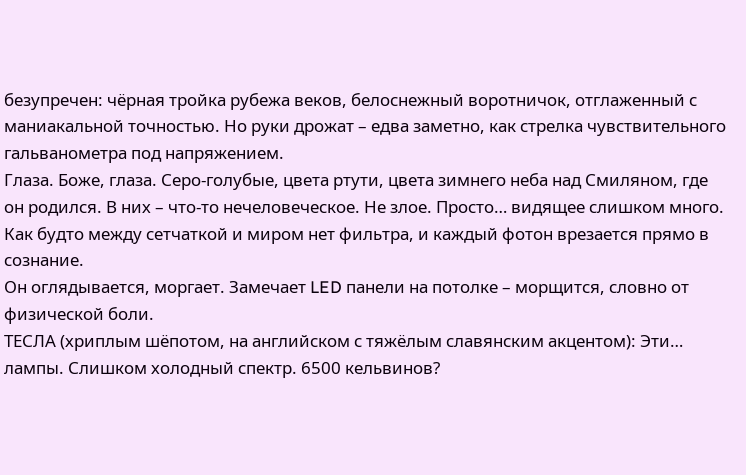безупречен: чёрная тройка рубежа веков, белоснежный воротничок, отглаженный с маниакальной точностью. Но руки дрожат – едва заметно, как стрелка чувствительного гальванометра под напряжением.
Глаза. Боже, глаза. Серо-голубые, цвета ртути, цвета зимнего неба над Смиляном, где он родился. В них – что-то нечеловеческое. Не злое. Просто… видящее слишком много. Как будто между сетчаткой и миром нет фильтра, и каждый фотон врезается прямо в сознание.
Он оглядывается, моргает. Замечает LED панели на потолке – морщится, словно от физической боли.
ТЕСЛА (хриплым шёпотом, на английском с тяжёлым славянским акцентом): Эти… лампы. Слишком холодный спектр. 6500 кельвинов?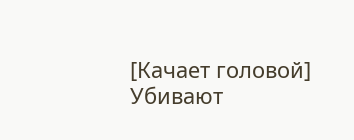[Качает головой] Убивают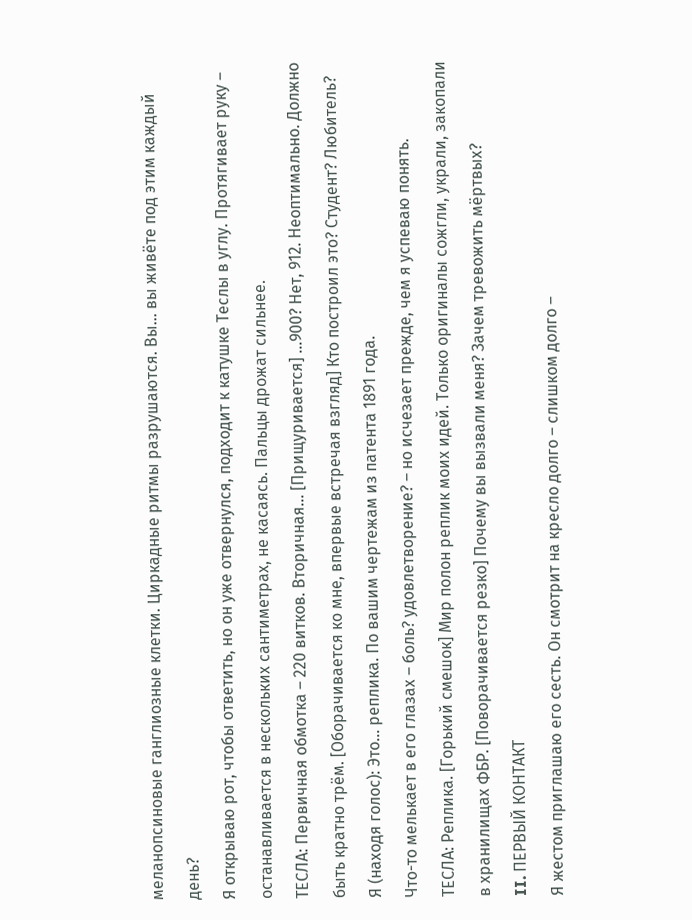меланопсиновые ганглиозные клетки. Циркадные ритмы разрушаются. Вы… вы живёте под этим каждый день?
Я открываю рот, чтобы ответить, но он уже отвернулся, подходит к катушке Теслы в углу. Протягивает руку – останавливается в нескольких сантиметрах, не касаясь. Пальцы дрожат сильнее.
ТЕСЛА: Первичная обмотка – 220 витков. Вторичная… [Прищуривается] …900? Нет, 912. Неоптимально. Должно быть кратно трём. [Оборачивается ко мне, впервые встречая взгляд] Кто построил это? Студент? Любитель?
Я (находя голос): Это… реплика. По вашим чертежам из патента 1891 года.
Что-то мелькает в его глазах – боль? удовлетворение? – но исчезает прежде, чем я успеваю понять.
ТЕСЛА: Реплика. [Горький смешок] Мир полон реплик моих идей. Только оригиналы сожгли, украли, закопали в хранилищах ФБР. [Поворачивается резко] Почему вы вызвали меня? Зачем тревожить мёртвых?
II. ПЕРВЫЙ КОНТАКТ
Я жестом приглашаю его сесть. Он смотрит на кресло долго – слишком долго –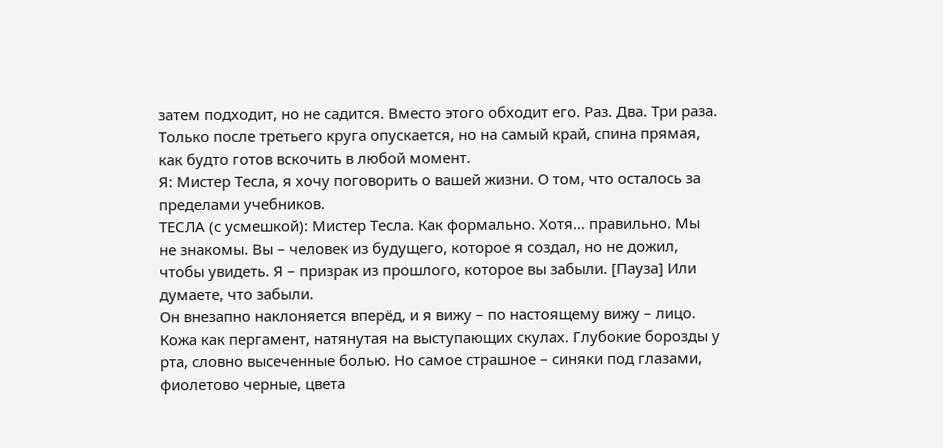затем подходит, но не садится. Вместо этого обходит его. Раз. Два. Три раза. Только после третьего круга опускается, но на самый край, спина прямая, как будто готов вскочить в любой момент.
Я: Мистер Тесла, я хочу поговорить о вашей жизни. О том, что осталось за пределами учебников.
ТЕСЛА (с усмешкой): Мистер Тесла. Как формально. Хотя… правильно. Мы не знакомы. Вы – человек из будущего, которое я создал, но не дожил, чтобы увидеть. Я – призрак из прошлого, которое вы забыли. [Пауза] Или думаете, что забыли.
Он внезапно наклоняется вперёд, и я вижу – по настоящему вижу – лицо. Кожа как пергамент, натянутая на выступающих скулах. Глубокие борозды у рта, словно высеченные болью. Но самое страшное – синяки под глазами, фиолетово черные, цвета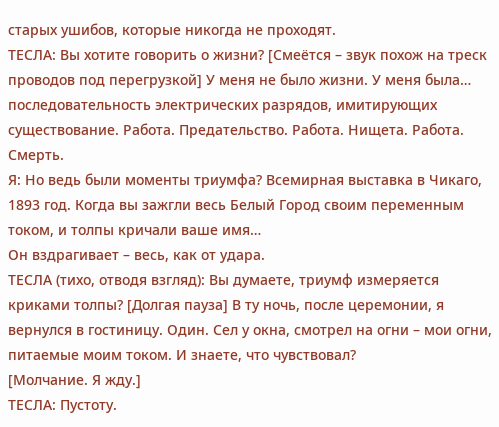старых ушибов, которые никогда не проходят.
ТЕСЛА: Вы хотите говорить о жизни? [Смеётся – звук похож на треск проводов под перегрузкой] У меня не было жизни. У меня была… последовательность электрических разрядов, имитирующих существование. Работа. Предательство. Работа. Нищета. Работа. Смерть.
Я: Но ведь были моменты триумфа? Всемирная выставка в Чикаго, 1893 год. Когда вы зажгли весь Белый Город своим переменным током, и толпы кричали ваше имя…
Он вздрагивает – весь, как от удара.
ТЕСЛА (тихо, отводя взгляд): Вы думаете, триумф измеряется криками толпы? [Долгая пауза] В ту ночь, после церемонии, я вернулся в гостиницу. Один. Сел у окна, смотрел на огни – мои огни, питаемые моим током. И знаете, что чувствовал?
[Молчание. Я жду.]
ТЕСЛА: Пустоту.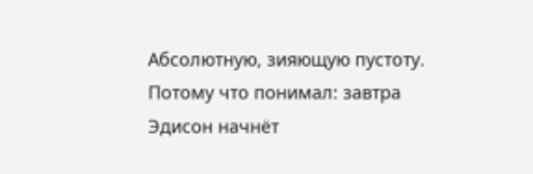Абсолютную, зияющую пустоту. Потому что понимал: завтра Эдисон начнёт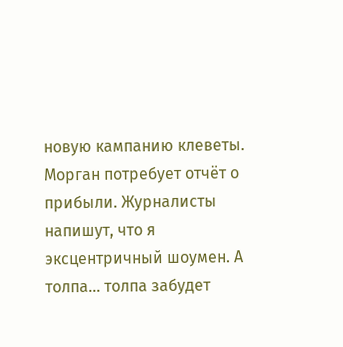новую кампанию клеветы. Морган потребует отчёт о прибыли. Журналисты напишут, что я эксцентричный шоумен. А толпа… толпа забудет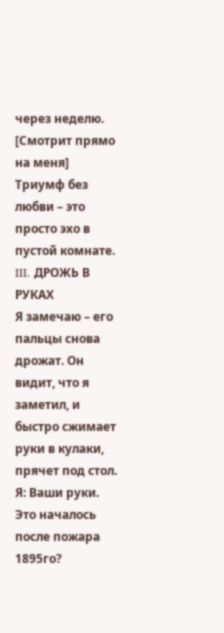через неделю. [Смотрит прямо на меня] Триумф без любви – это просто эхо в пустой комнате.
III. ДРОЖЬ В РУКАХ
Я замечаю – его пальцы снова дрожат. Он видит, что я заметил, и быстро сжимает руки в кулаки, прячет под стол.
Я: Ваши руки. Это началось после пожара 1895го?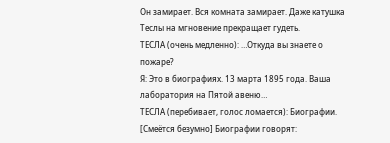Он замирает. Вся комната замирает. Даже катушка Теслы на мгновение прекращает гудеть.
ТЕСЛА (очень медленно): …Откуда вы знаете о пожаре?
Я: Это в биографиях. 13 марта 1895 года. Ваша лаборатория на Пятой авеню…
ТЕСЛА (перебивает, голос ломается): Биографии. [Смеётся безумно] Биографии говорят: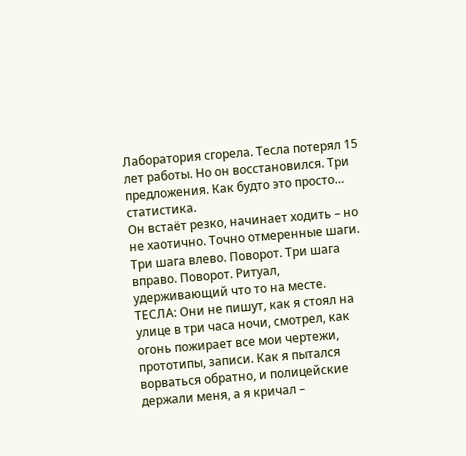Лаборатория сгорела. Тесла потерял 15 лет работы. Но он восстановился. Три предложения. Как будто это просто… статистика.
Он встаёт резко, начинает ходить – но не хаотично. Точно отмеренные шаги. Три шага влево. Поворот. Три шага вправо. Поворот. Ритуал, удерживающий что то на месте.
ТЕСЛА: Они не пишут, как я стоял на улице в три часа ночи, смотрел, как огонь пожирает все мои чертежи, прототипы, записи. Как я пытался ворваться обратно, и полицейские держали меня, а я кричал –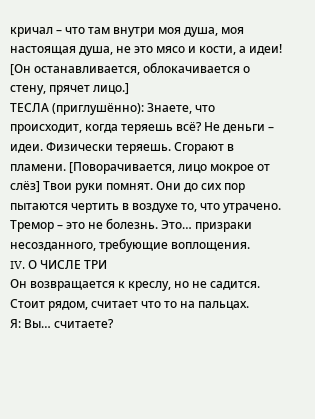кричал – что там внутри моя душа, моя настоящая душа, не это мясо и кости, а идеи!
[Он останавливается, облокачивается о стену, прячет лицо.]
ТЕСЛА (приглушённо): Знаете, что происходит, когда теряешь всё? Не деньги – идеи. Физически теряешь. Сгорают в пламени. [Поворачивается, лицо мокрое от слёз] Твои руки помнят. Они до сих пор пытаются чертить в воздухе то, что утрачено. Тремор – это не болезнь. Это… призраки несозданного, требующие воплощения.
IV. О ЧИСЛЕ ТРИ
Он возвращается к креслу, но не садится. Стоит рядом, считает что то на пальцах.
Я: Вы… считаете?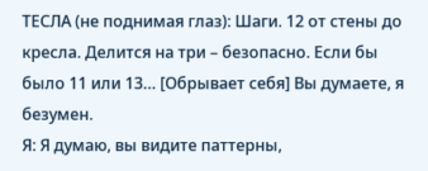ТЕСЛА (не поднимая глаз): Шаги. 12 от стены до кресла. Делится на три – безопасно. Если бы было 11 или 13… [Обрывает себя] Вы думаете, я безумен.
Я: Я думаю, вы видите паттерны,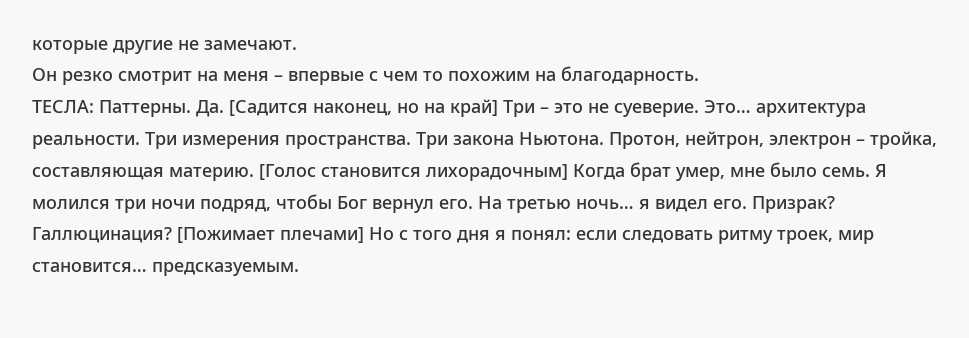которые другие не замечают.
Он резко смотрит на меня – впервые с чем то похожим на благодарность.
ТЕСЛА: Паттерны. Да. [Садится наконец, но на край] Три – это не суеверие. Это… архитектура реальности. Три измерения пространства. Три закона Ньютона. Протон, нейтрон, электрон – тройка, составляющая материю. [Голос становится лихорадочным] Когда брат умер, мне было семь. Я молился три ночи подряд, чтобы Бог вернул его. На третью ночь… я видел его. Призрак? Галлюцинация? [Пожимает плечами] Но с того дня я понял: если следовать ритму троек, мир становится… предсказуемым.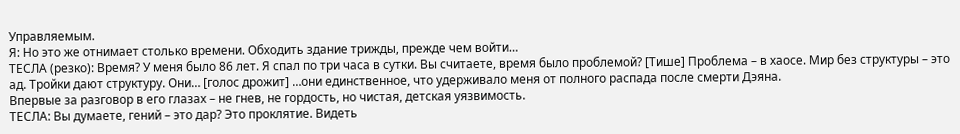Управляемым.
Я: Но это же отнимает столько времени. Обходить здание трижды, прежде чем войти…
ТЕСЛА (резко): Время? У меня было 86 лет. Я спал по три часа в сутки. Вы считаете, время было проблемой? [Тише] Проблема – в хаосе. Мир без структуры – это ад. Тройки дают структуру. Они… [голос дрожит] …они единственное, что удерживало меня от полного распада после смерти Дэяна.
Впервые за разговор в его глазах – не гнев, не гордость, но чистая, детская уязвимость.
ТЕСЛА: Вы думаете, гений – это дар? Это проклятие. Видеть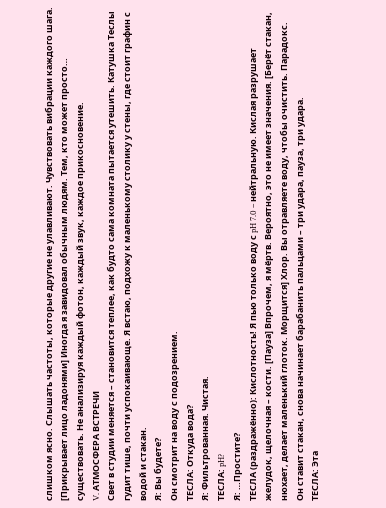слишком ясно. Слышать частоты, которые другие не улавливают. Чувствовать вибрации каждого шага. [Прикрывает лицо ладонями] Иногда я завидовал обычным людям. Тем, кто может просто… существовать. Не анализируя каждый фотон, каждый звук, каждое прикосновение.
V. АТМОСФЕРА ВСТРЕЧИ
Свет в студии меняется – становится теплее, как будто сама комната пытается утешить. Катушка Теслы гудит тише, почти успокаивающе. Я встаю, подхожу к маленькому столику у стены, где стоит графин с водой и стакан.
Я: Вы будете?
Он смотрит на воду с подозрением.
ТЕСЛА: Откуда вода?
Я: Фильтрованная. Чистая.
ТЕСЛА: pH?
Я: …Простите?
ТЕСЛА (раздражённо): Кислотность! Я пью только воду с pH 7.0 – нейтральную. Кислая разрушает желудок, щелочная – кости. [Пауза] Впрочем, я мёртв. Вероятно, это не имеет значения. [Берёт стакан, нюхает, делает маленький глоток. Морщится] Хлор. Вы отравляете воду, чтобы очистить. Парадокс.
Он ставит стакан, снова начинает барабанить пальцами – три удара, пауза, три удара.
ТЕСЛА: Эта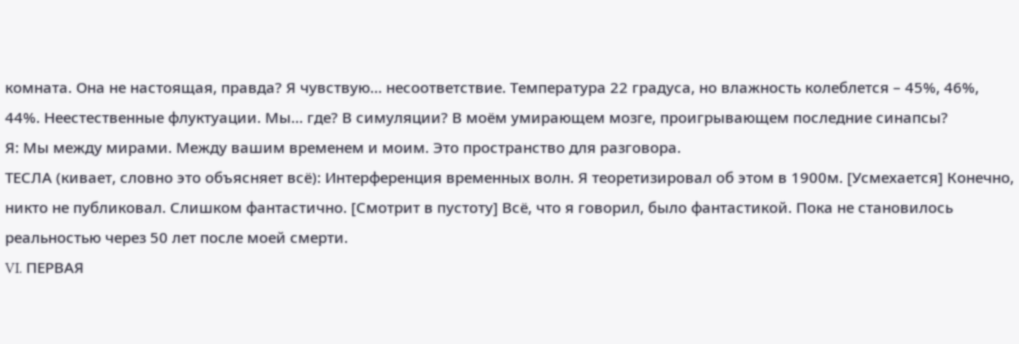комната. Она не настоящая, правда? Я чувствую… несоответствие. Температура 22 градуса, но влажность колеблется – 45%, 46%, 44%. Неестественные флуктуации. Мы… где? В симуляции? В моём умирающем мозге, проигрывающем последние синапсы?
Я: Мы между мирами. Между вашим временем и моим. Это пространство для разговора.
ТЕСЛА (кивает, словно это объясняет всё): Интерференция временных волн. Я теоретизировал об этом в 1900м. [Усмехается] Конечно, никто не публиковал. Слишком фантастично. [Смотрит в пустоту] Всё, что я говорил, было фантастикой. Пока не становилось реальностью через 50 лет после моей смерти.
VI. ПЕРВАЯ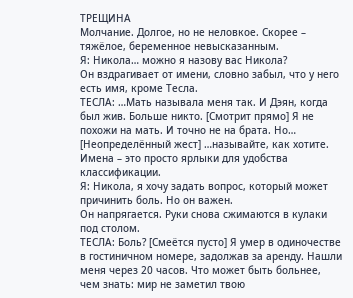ТРЕЩИНА
Молчание. Долгое, но не неловкое. Скорее – тяжёлое, беременное невысказанным.
Я: Никола… можно я назову вас Никола?
Он вздрагивает от имени, словно забыл, что у него есть имя, кроме Тесла.
ТЕСЛA: …Мать называла меня так. И Дэян, когда был жив. Больше никто. [Смотрит прямо] Я не похожи на мать. И точно не на брата. Но… [Неопределённый жест] …называйте, как хотите. Имена – это просто ярлыки для удобства классификации.
Я: Никола, я хочу задать вопрос, который может причинить боль. Но он важен.
Он напрягается. Руки снова сжимаются в кулаки под столом.
ТЕСЛА: Боль? [Смеётся пусто] Я умер в одиночестве в гостиничном номере, задолжав за аренду. Нашли меня через 20 часов. Что может быть больнее, чем знать: мир не заметил твою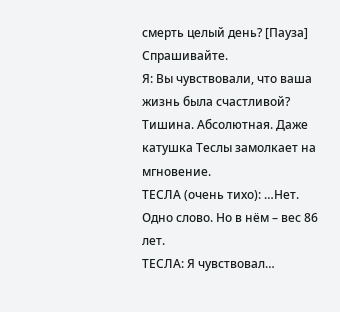смерть целый день? [Пауза] Спрашивайте.
Я: Вы чувствовали, что ваша жизнь была счастливой?
Тишина. Абсолютная. Даже катушка Теслы замолкает на мгновение.
ТЕСЛА (очень тихо): …Нет.
Одно слово. Но в нём – вес 86 лет.
ТЕСЛА: Я чувствовал…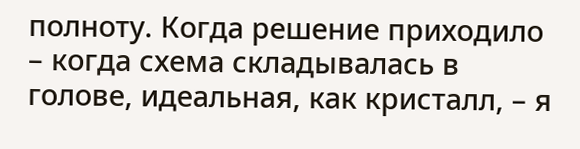полноту. Когда решение приходило – когда схема складывалась в голове, идеальная, как кристалл, – я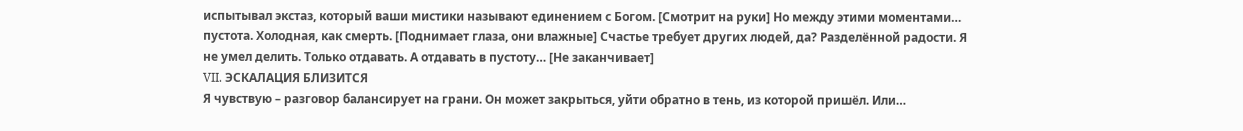испытывал экстаз, который ваши мистики называют единением с Богом. [Смотрит на руки] Но между этими моментами… пустота. Холодная, как смерть. [Поднимает глаза, они влажные] Счастье требует других людей, да? Разделённой радости. Я не умел делить. Только отдавать. А отдавать в пустоту… [Не заканчивает]
VII. ЭСКАЛАЦИЯ БЛИЗИТСЯ
Я чувствую – разговор балансирует на грани. Он может закрыться, уйти обратно в тень, из которой пришёл. Или…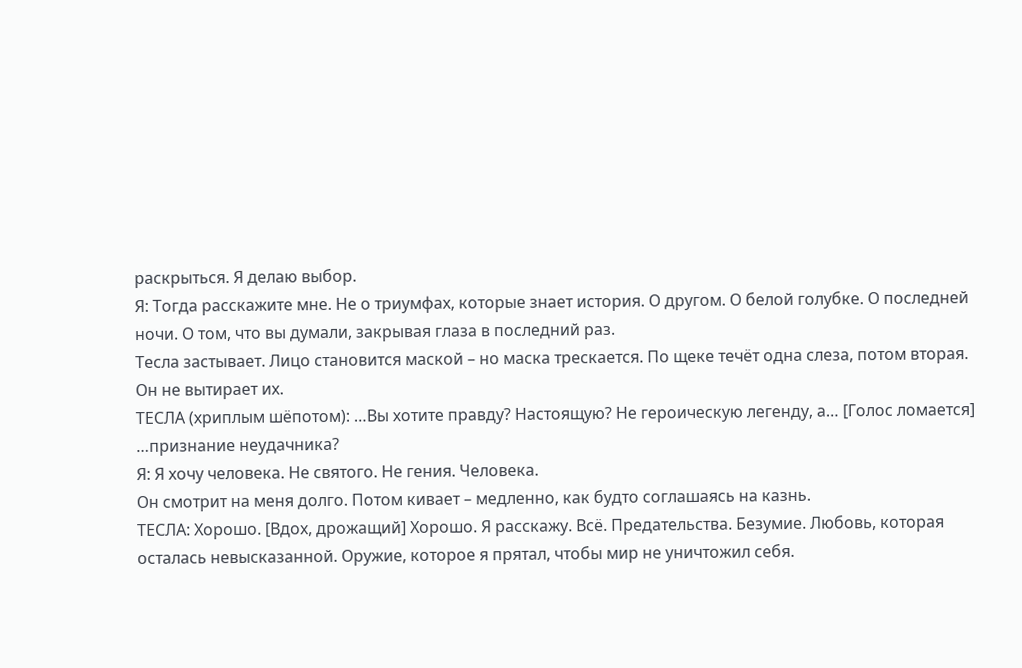раскрыться. Я делаю выбор.
Я: Тогда расскажите мне. Не о триумфах, которые знает история. О другом. О белой голубке. О последней ночи. О том, что вы думали, закрывая глаза в последний раз.
Тесла застывает. Лицо становится маской – но маска трескается. По щеке течёт одна слеза, потом вторая. Он не вытирает их.
ТЕСЛА (хриплым шёпотом): …Вы хотите правду? Настоящую? Не героическую легенду, а… [Голос ломается] …признание неудачника?
Я: Я хочу человека. Не святого. Не гения. Человека.
Он смотрит на меня долго. Потом кивает – медленно, как будто соглашаясь на казнь.
ТЕСЛА: Хорошо. [Вдох, дрожащий] Хорошо. Я расскажу. Всё. Предательства. Безумие. Любовь, которая осталась невысказанной. Оружие, которое я прятал, чтобы мир не уничтожил себя.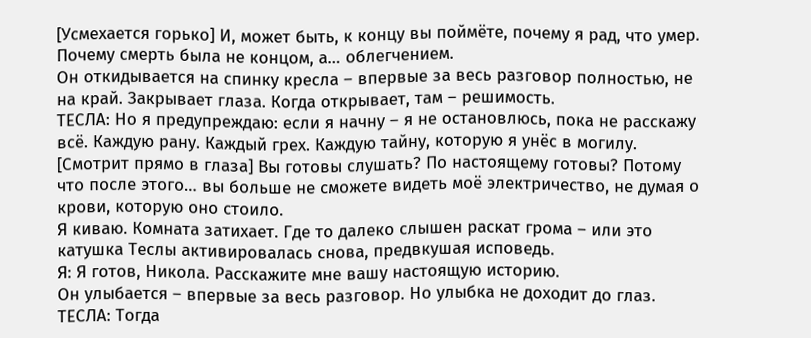[Усмехается горько] И, может быть, к концу вы поймёте, почему я рад, что умер. Почему смерть была не концом, а… облегчением.
Он откидывается на спинку кресла – впервые за весь разговор полностью, не на край. Закрывает глаза. Когда открывает, там – решимость.
ТЕСЛА: Но я предупреждаю: если я начну – я не остановлюсь, пока не расскажу всё. Каждую рану. Каждый грех. Каждую тайну, которую я унёс в могилу. [Смотрит прямо в глаза] Вы готовы слушать? По настоящему готовы? Потому что после этого… вы больше не сможете видеть моё электричество, не думая о крови, которую оно стоило.
Я киваю. Комната затихает. Где то далеко слышен раскат грома – или это катушка Теслы активировалась снова, предвкушая исповедь.
Я: Я готов, Никола. Расскажите мне вашу настоящую историю.
Он улыбается – впервые за весь разговор. Но улыбка не доходит до глаз.
ТЕСЛА: Тогда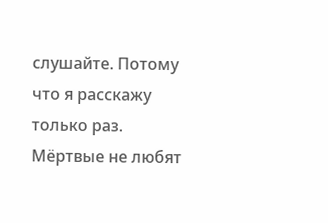слушайте. Потому что я расскажу только раз. Мёртвые не любят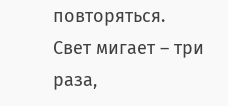повторяться.
Свет мигает – три раза,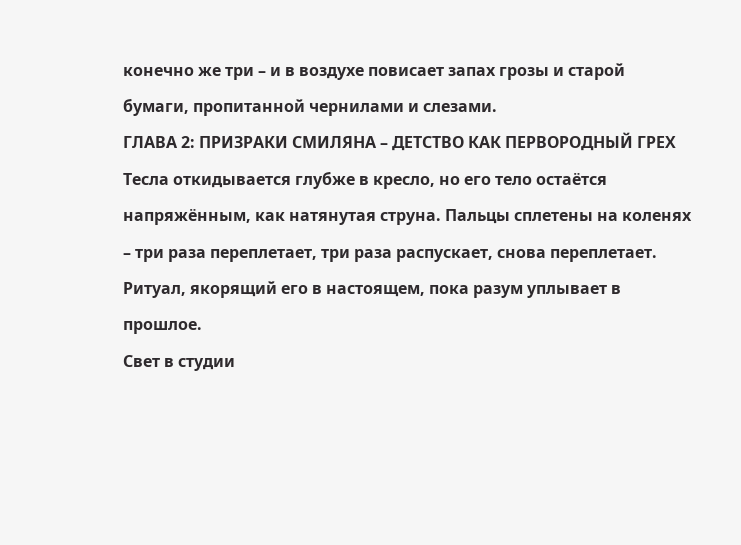конечно же три – и в воздухе повисает запах грозы и старой бумаги, пропитанной чернилами и слезами.
ГЛАВА 2: ПРИЗРАКИ СМИЛЯНА – ДЕТСТВО КАК ПЕРВОРОДНЫЙ ГРЕХ
Тесла откидывается глубже в кресло, но его тело остаётся напряжённым, как натянутая струна. Пальцы сплетены на коленях – три раза переплетает, три раза распускает, снова переплетает. Ритуал, якорящий его в настоящем, пока разум уплывает в прошлое.
Свет в студии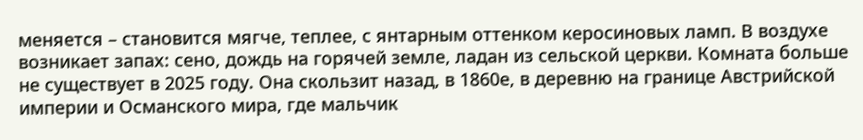меняется – становится мягче, теплее, с янтарным оттенком керосиновых ламп. В воздухе возникает запах: сено, дождь на горячей земле, ладан из сельской церкви. Комната больше не существует в 2025 году. Она скользит назад, в 1860е, в деревню на границе Австрийской империи и Османского мира, где мальчик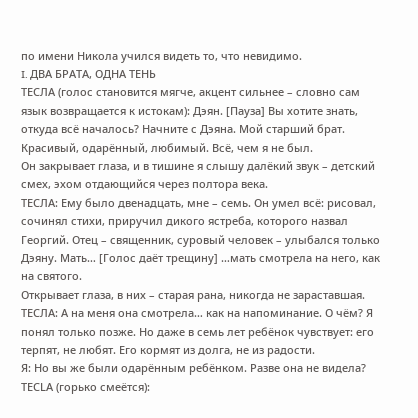по имени Никола учился видеть то, что невидимо.
I. ДВА БРАТА, ОДНА ТЕНЬ
ТЕСЛА (голос становится мягче, акцент сильнее – словно сам язык возвращается к истокам): Дэян. [Пауза] Вы хотите знать, откуда всё началось? Начните с Дэяна. Мой старший брат. Красивый, одарённый, любимый. Всё, чем я не был.
Он закрывает глаза, и в тишине я слышу далёкий звук – детский смех, эхом отдающийся через полтора века.
ТЕСЛА: Ему было двенадцать, мне – семь. Он умел всё: рисовал, сочинял стихи, приручил дикого ястреба, которого назвал Георгий. Отец – священник, суровый человек – улыбался только Дэяну. Мать… [Голос даёт трещину] …мать смотрела на него, как на святого.
Открывает глаза, в них – старая рана, никогда не зараставшая.
ТЕСЛА: А на меня она смотрела… как на напоминание. О чём? Я понял только позже. Но даже в семь лет ребёнок чувствует: его терпят, не любят. Его кормят из долга, не из радости.
Я: Но вы же были одарённым ребёнком. Разве она не видела?
ТЕСLA (горько смеётся):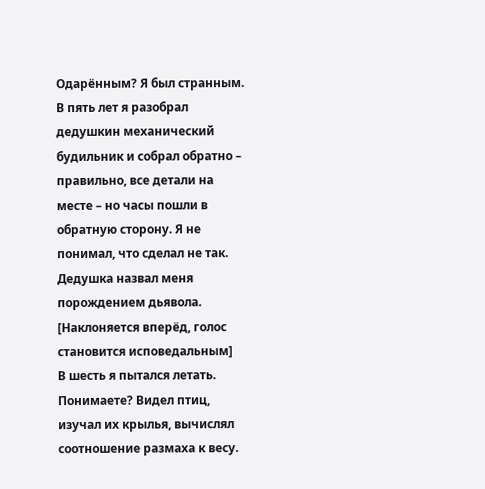Одарённым? Я был странным. В пять лет я разобрал дедушкин механический будильник и собрал обратно – правильно, все детали на месте – но часы пошли в обратную сторону. Я не понимал, что сделал не так. Дедушка назвал меня порождением дьявола.
[Наклоняется вперёд, голос становится исповедальным]
В шесть я пытался летать. Понимаете? Видел птиц, изучал их крылья, вычислял соотношение размаха к весу.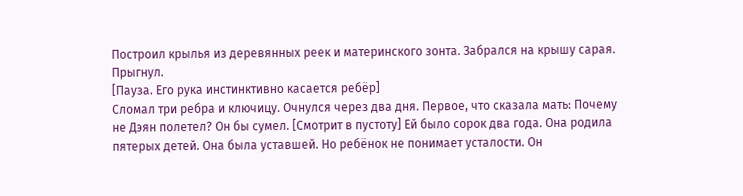Построил крылья из деревянных реек и материнского зонта. Забрался на крышу сарая. Прыгнул.
[Пауза. Его рука инстинктивно касается ребёр]
Сломал три ребра и ключицу. Очнулся через два дня. Первое, что сказала мать: Почему не Дэян полетел? Он бы сумел. [Смотрит в пустоту] Ей было сорок два года. Она родила пятерых детей. Она была уставшей. Но ребёнок не понимает усталости. Он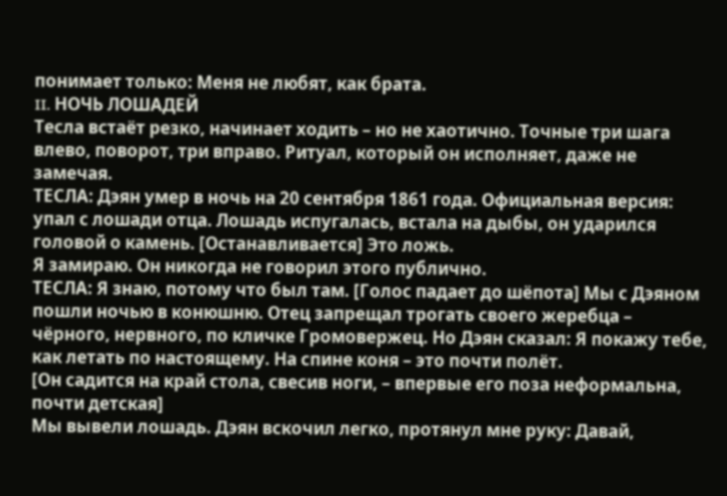понимает только: Меня не любят, как брата.
II. НОЧЬ ЛОШАДЕЙ
Тесла встаёт резко, начинает ходить – но не хаотично. Точные три шага влево, поворот, три вправо. Ритуал, который он исполняет, даже не замечая.
ТЕСЛА: Дэян умер в ночь на 20 сентября 1861 года. Официальная версия: упал с лошади отца. Лошадь испугалась, встала на дыбы, он ударился головой о камень. [Останавливается] Это ложь.
Я замираю. Он никогда не говорил этого публично.
ТЕСЛА: Я знаю, потому что был там. [Голос падает до шёпота] Мы с Дэяном пошли ночью в конюшню. Отец запрещал трогать своего жеребца – чёрного, нервного, по кличке Громовержец. Но Дэян сказал: Я покажу тебе, как летать по настоящему. На спине коня – это почти полёт.
[Он садится на край стола, свесив ноги, – впервые его поза неформальна, почти детская]
Мы вывели лошадь. Дэян вскочил легко, протянул мне руку: Давай,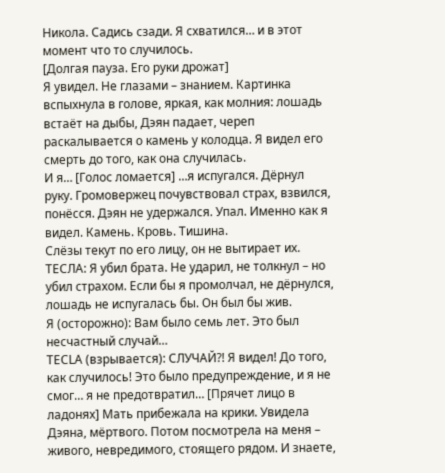Никола. Садись сзади. Я схватился… и в этот момент что то случилось.
[Долгая пауза. Его руки дрожат]
Я увидел. Не глазами – знанием. Картинка вспыхнула в голове, яркая, как молния: лошадь встаёт на дыбы, Дэян падает, череп раскалывается о камень у колодца. Я видел его смерть до того, как она случилась.
И я… [Голос ломается] …я испугался. Дёрнул руку. Громовержец почувствовал страх, взвился, понёсся. Дэян не удержался. Упал. Именно как я видел. Камень. Кровь. Тишина.
Слёзы текут по его лицу, он не вытирает их.
ТЕСЛА: Я убил брата. Не ударил, не толкнул – но убил страхом. Если бы я промолчал, не дёрнулся, лошадь не испугалась бы. Он был бы жив.
Я (осторожно): Вам было семь лет. Это был несчастный случай…
ТЕСLA (взрывается): СЛУЧАЙ?! Я видел! До того, как случилось! Это было предупреждение, и я не смог… я не предотвратил… [Прячет лицо в ладонях] Мать прибежала на крики. Увидела Дэяна, мёртвого. Потом посмотрела на меня – живого, невредимого, стоящего рядом. И знаете,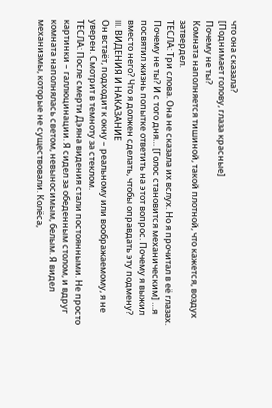что она сказала?
[Поднимает голову, глаза красные]
Почему не ты?
Комната наполняется тишиной, такой плотной, что кажется, воздух затвердел.
ТЕСЛА: Три слова. Она не сказала их вслух. Но я прочитал в её глазах. Почему не ты? И с того дня… [Голос становится механическим] …я посвятил жизнь попытке ответить на этот вопрос. Почему я выжил вместо него? Что я должен сделать, чтобы оправдать эту подмену?
III. ВИДЕНИЯ И НАКАЗАНИЕ
Он встаёт, подходит к окну – реальному или воображаемому, я не уверен. Смотрит в темноту за стеклом.
ТЕСЛА: После смерти Дэяна видения стали постоянными. Не просто картинки – галлюцинации. Я сидел за обеденным столом, и вдруг комната наполнялась светом, невыносимым, белым. Я видел механизмы, которые не существовали. Колёса,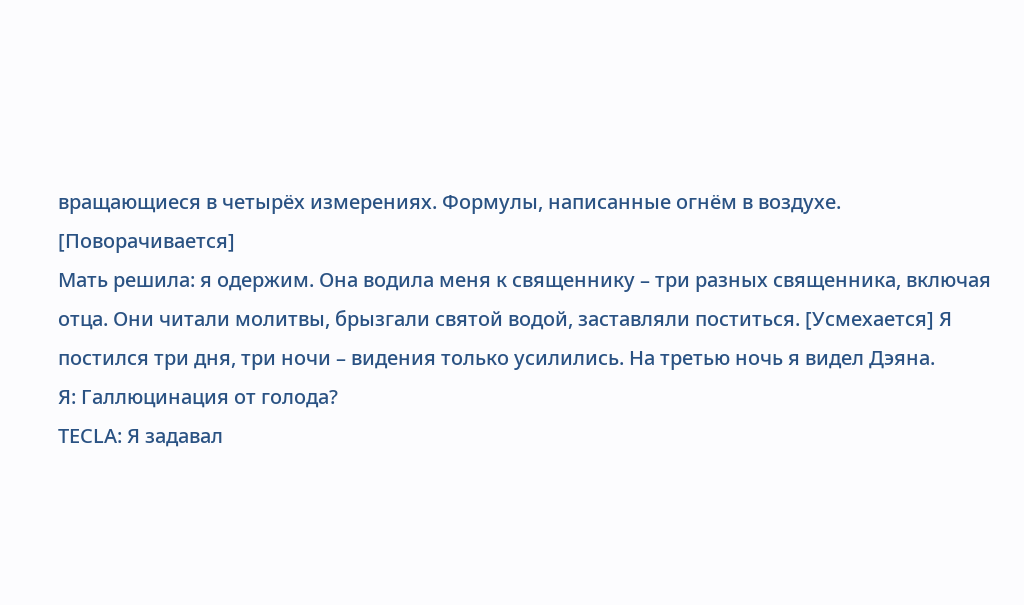вращающиеся в четырёх измерениях. Формулы, написанные огнём в воздухе.
[Поворачивается]
Мать решила: я одержим. Она водила меня к священнику – три разных священника, включая отца. Они читали молитвы, брызгали святой водой, заставляли поститься. [Усмехается] Я постился три дня, три ночи – видения только усилились. На третью ночь я видел Дэяна.
Я: Галлюцинация от голода?
ТЕСLA: Я задавал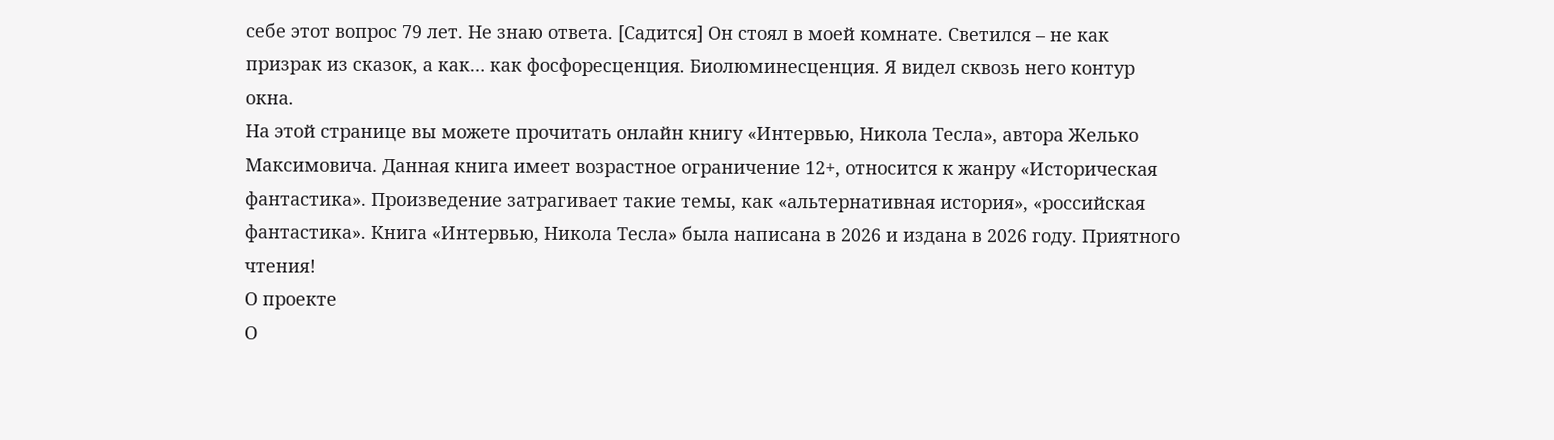себе этот вопрос 79 лет. Не знаю ответа. [Садится] Он стоял в моей комнате. Светился – не как призрак из сказок, а как… как фосфоресценция. Биолюминесценция. Я видел сквозь него контур окна.
На этой странице вы можете прочитать онлайн книгу «Интервью, Никола Тесла», автора Желько Максимовича. Данная книга имеет возрастное ограничение 12+, относится к жанру «Историческая фантастика». Произведение затрагивает такие темы, как «альтернативная история», «российская фантастика». Книга «Интервью, Никола Тесла» была написана в 2026 и издана в 2026 году. Приятного чтения!
О проекте
О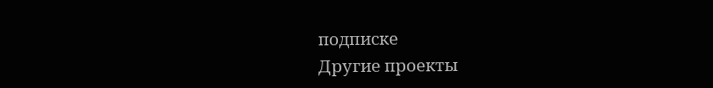подписке
Другие проекты